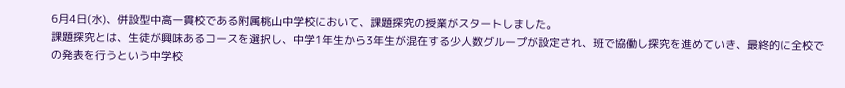6月4日(水)、併設型中高一貫校である附属桃山中学校において、課題探究の授業がスタートしました。
課題探究とは、生徒が興味あるコースを選択し、中学1年生から3年生が混在する少人数グループが設定され、班で協働し探究を進めていき、最終的に全校での発表を行うという中学校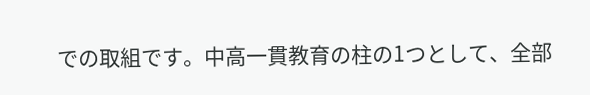での取組です。中高一貫教育の柱の1つとして、全部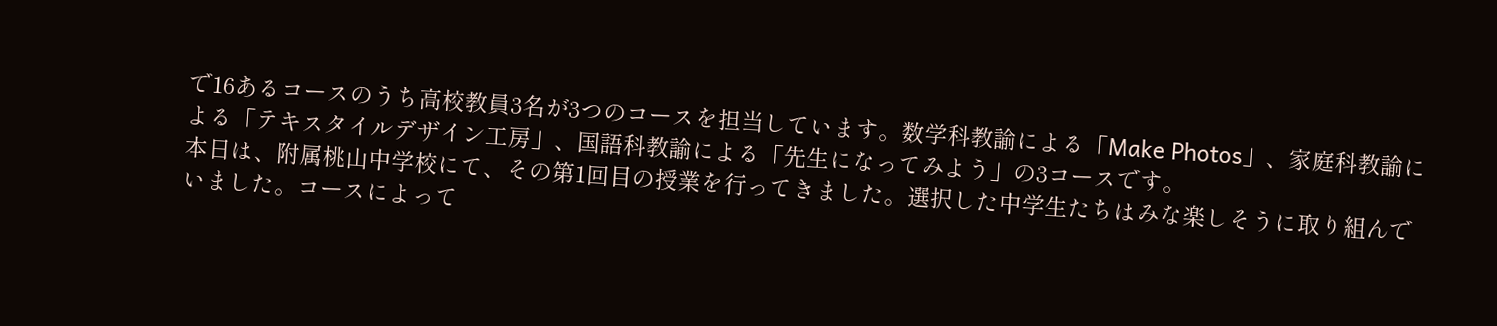で16あるコースのうち高校教員3名が3つのコースを担当しています。数学科教諭による「Make Photos」、家庭科教諭による「テキスタイルデザイン工房」、国語科教諭による「先生になってみよう」の3コースです。
本日は、附属桃山中学校にて、その第1回目の授業を行ってきました。選択した中学生たちはみな楽しそうに取り組んでいました。コースによって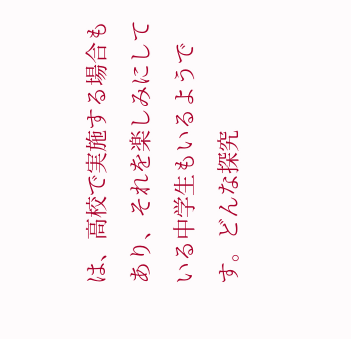は、高校で実施する場合もあり、それを楽しみにしている中学生もいるようです。どんな探究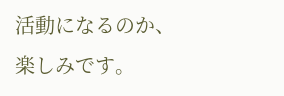活動になるのか、楽しみです。